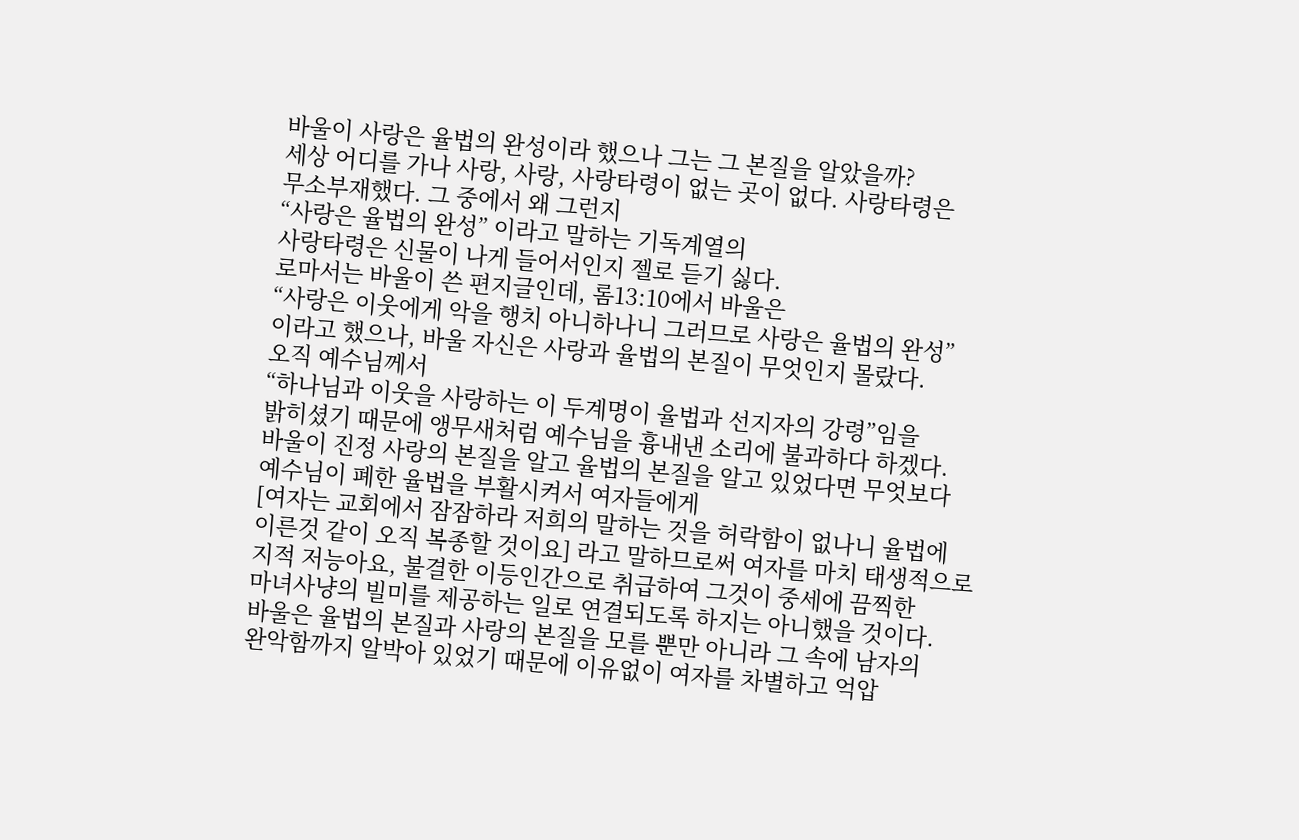바울이 사랑은 율법의 완성이라 했으나 그는 그 본질을 알았을까?
세상 어디를 가나 사랑, 사랑, 사랑타령이 없는 곳이 없다. 사랑타령은
무소부재했다. 그 중에서 왜 그런지
“사랑은 율법의 완성” 이라고 말하는 기독계열의
사랑타령은 신물이 나게 들어서인지 젤로 듣기 싫다.
로마서는 바울이 쓴 편지글인데, 롬13:10에서 바울은
“사랑은 이웃에게 악을 행치 아니하나니 그러므로 사랑은 율법의 완성”
이라고 했으나, 바울 자신은 사랑과 율법의 본질이 무엇인지 몰랐다.
오직 예수님께서
“하나님과 이웃을 사랑하는 이 두계명이 율법과 선지자의 강령”임을
밝히셨기 때문에 앵무새처럼 예수님을 흉내낸 소리에 불과하다 하겠다.
바울이 진정 사랑의 본질을 알고 율법의 본질을 알고 있었다면 무엇보다
예수님이 폐한 율법을 부활시켜서 여자들에게
[여자는 교회에서 잠잠하라 저희의 말하는 것을 허락함이 없나니 율법에
이른것 같이 오직 복종할 것이요] 라고 말하므로써 여자를 마치 태생적으로
지적 저능아요, 불결한 이등인간으로 취급하여 그것이 중세에 끔찍한
마녀사냥의 빌미를 제공하는 일로 연결되도록 하지는 아니했을 것이다.
바울은 율법의 본질과 사랑의 본질을 모를 뿐만 아니라 그 속에 남자의
완악함까지 알박아 있었기 때문에 이유없이 여자를 차별하고 억압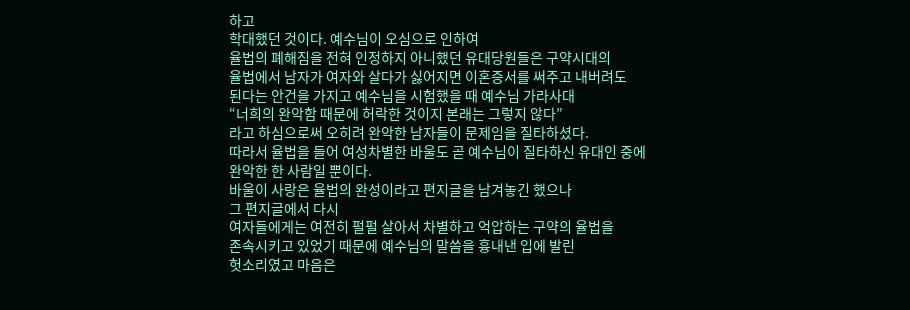하고
학대했던 것이다. 예수님이 오심으로 인하여
율법의 폐해짐을 전혀 인정하지 아니했던 유대당원들은 구약시대의
율법에서 남자가 여자와 살다가 싫어지면 이혼증서를 써주고 내버려도
된다는 안건을 가지고 예수님을 시험했을 때 예수님 가라사대
“너희의 완악함 때문에 허락한 것이지 본래는 그렇지 않다”
라고 하심으로써 오히려 완악한 남자들이 문제임을 질타하셨다.
따라서 율법을 들어 여성차별한 바울도 곧 예수님이 질타하신 유대인 중에
완악한 한 사람일 뿐이다.
바울이 사랑은 율법의 완성이라고 편지글을 남겨놓긴 했으나
그 편지글에서 다시
여자들에게는 여전히 펄펄 살아서 차별하고 억압하는 구약의 율법을
존속시키고 있었기 때문에 예수님의 말씀을 흉내낸 입에 발린
헛소리였고 마음은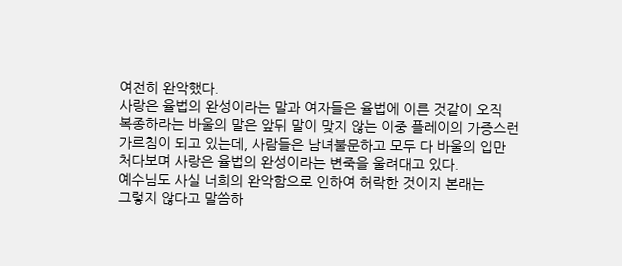여전히 완악했다.
사랑은 율법의 완성이라는 말과 여자들은 율법에 이른 것같이 오직
복종하라는 바울의 말은 앞뒤 말이 맞지 않는 이중 플레이의 가증스런
가르침이 되고 있는데, 사람들은 남녀불문하고 모두 다 바울의 입만
처다보며 사랑은 율법의 완성이라는 변죽을 울려대고 있다.
예수님도 사실 너희의 완악함으로 인하여 허락한 것이지 본래는
그렇지 않다고 말씀하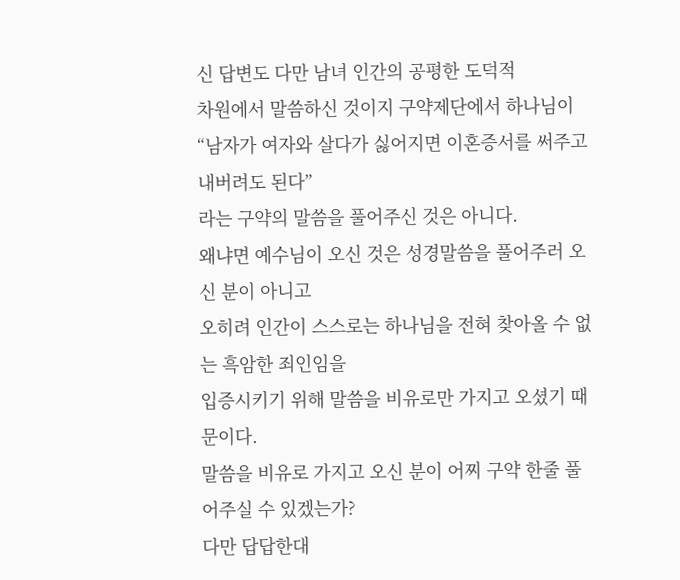신 답변도 다만 남녀 인간의 공평한 도덕적
차원에서 말씀하신 것이지 구약제단에서 하나님이
“남자가 여자와 살다가 싫어지면 이혼증서를 써주고 내버려도 된다”
라는 구약의 말씀을 풀어주신 것은 아니다.
왜냐면 예수님이 오신 것은 성경말씀을 풀어주러 오신 분이 아니고
오히려 인간이 스스로는 하나님을 전혀 찾아올 수 없는 흑암한 죄인임을
입증시키기 위해 말씀을 비유로만 가지고 오셨기 때문이다.
말씀을 비유로 가지고 오신 분이 어찌 구약 한줄 풀어주실 수 있겠는가?
다만 답답한대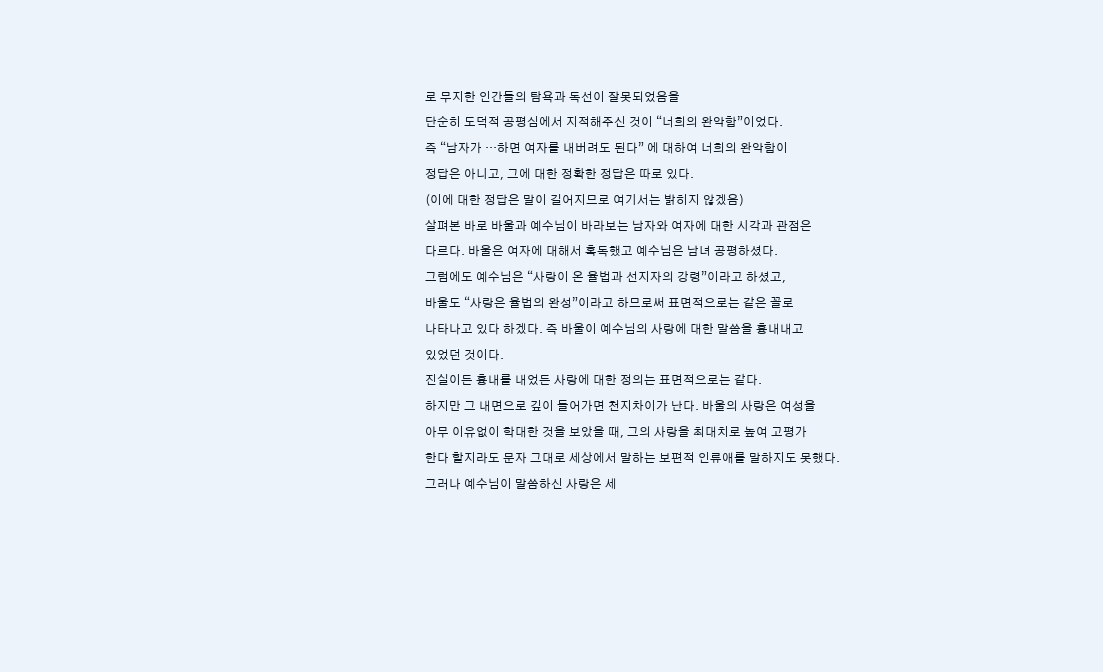로 무지한 인간들의 탐욕과 독선이 잘못되었음을
단순히 도덕적 공평심에서 지적해주신 것이 “너희의 완악함”이었다.
즉 “남자가 …하면 여자를 내버려도 된다” 에 대하여 너희의 완악함이
정답은 아니고, 그에 대한 정확한 정답은 따로 있다.
(이에 대한 정답은 말이 길어지므로 여기서는 밝히지 않겠음)
살펴본 바로 바울과 예수님이 바라보는 남자와 여자에 대한 시각과 관점은
다르다. 바울은 여자에 대해서 혹독했고 예수님은 남녀 공평하셨다.
그럼에도 예수님은 “사랑이 온 율법과 선지자의 강령”이라고 하셨고,
바울도 “사랑은 율법의 완성”이라고 하므로써 표면적으로는 같은 꼴로
나타나고 있다 하겠다. 즉 바울이 예수님의 사랑에 대한 말씀을 흉내내고
있었던 것이다.
진실이든 흉내를 내었든 사랑에 대한 정의는 표면적으로는 같다.
하지만 그 내면으로 깊이 들어가면 천지차이가 난다. 바울의 사랑은 여성을
아무 이유없이 학대한 것을 보았을 때, 그의 사랑을 최대치로 높여 고평가
한다 할지라도 문자 그대로 세상에서 말하는 보편적 인류애를 말하지도 못했다.
그러나 예수님이 말씀하신 사랑은 세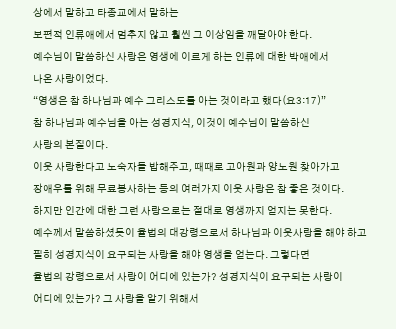상에서 말하고 타종교에서 말하는
보편적 인류애에서 멈추지 않고 훨씬 그 이상임을 깨달아야 한다.
예수님이 말씀하신 사랑은 영생에 이르게 하는 인류에 대한 박애에서
나온 사랑이었다.
“영생은 참 하나님과 예수 그리스도를 아는 것이라고 했다(요3:17)”
참 하나님과 예수님을 아는 성경지식, 이것이 예수님이 말씀하신
사랑의 본질이다.
이웃 사랑한다고 노숙자들 밥해주고, 때때로 고아원과 양노원 찾아가고
장애우를 위해 무료봉사하는 등의 여러가지 이웃 사랑은 참 좋은 것이다.
하지만 인간에 대한 그런 사랑으로는 절대로 영생까지 얻지는 못한다.
예수께서 말씀하셨듯이 율법의 대강령으로서 하나님과 이웃사랑을 해야 하고
필히 성경지식이 요구되는 사랑을 해야 영생을 얻는다. 그렇다면
율법의 강령으로서 사랑이 어디에 있는가? 성경지식이 요구되는 사랑이
어디에 있는가? 그 사랑을 알기 위해서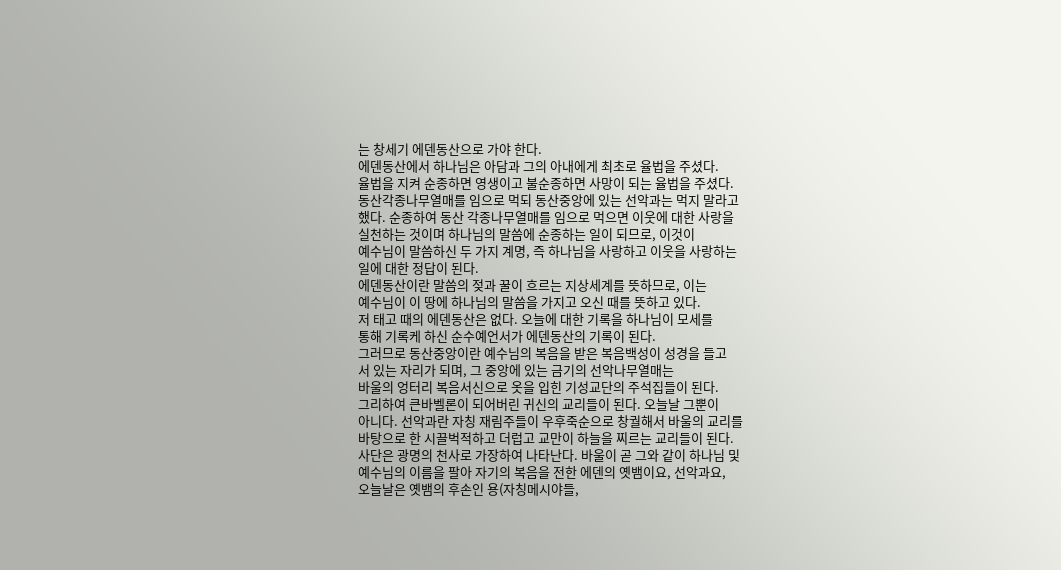는 창세기 에덴동산으로 가야 한다.
에덴동산에서 하나님은 아담과 그의 아내에게 최초로 율법을 주셨다.
율법을 지켜 순종하면 영생이고 불순종하면 사망이 되는 율법을 주셨다.
동산각종나무열매를 임으로 먹되 동산중앙에 있는 선악과는 먹지 말라고
했다. 순종하여 동산 각종나무열매를 임으로 먹으면 이웃에 대한 사랑을
실천하는 것이며 하나님의 말씀에 순종하는 일이 되므로, 이것이
예수님이 말씀하신 두 가지 계명, 즉 하나님을 사랑하고 이웃을 사랑하는
일에 대한 정답이 된다.
에덴동산이란 말씀의 젖과 꿀이 흐르는 지상세계를 뜻하므로, 이는
예수님이 이 땅에 하나님의 말씀을 가지고 오신 때를 뜻하고 있다.
저 태고 때의 에덴동산은 없다. 오늘에 대한 기록을 하나님이 모세를
통해 기록케 하신 순수예언서가 에덴동산의 기록이 된다.
그러므로 동산중앙이란 예수님의 복음을 받은 복음백성이 성경을 들고
서 있는 자리가 되며, 그 중앙에 있는 금기의 선악나무열매는
바울의 엉터리 복음서신으로 옷을 입힌 기성교단의 주석집들이 된다.
그리하여 큰바벨론이 되어버린 귀신의 교리들이 된다. 오늘날 그뿐이
아니다. 선악과란 자칭 재림주들이 우후죽순으로 창궐해서 바울의 교리를
바탕으로 한 시끌벅적하고 더럽고 교만이 하늘을 찌르는 교리들이 된다.
사단은 광명의 천사로 가장하여 나타난다. 바울이 곧 그와 같이 하나님 및
예수님의 이름을 팔아 자기의 복음을 전한 에덴의 옛뱀이요, 선악과요,
오늘날은 옛뱀의 후손인 용(자칭메시야들,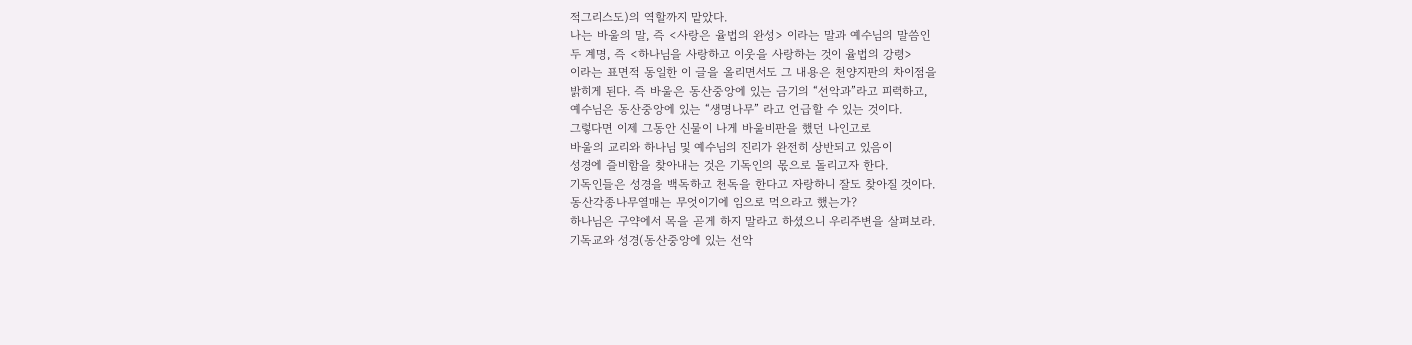적그리스도)의 역할까지 맡았다.
나는 바울의 말, 즉 <사랑은 율법의 완성> 이라는 말과 예수님의 말씀인
두 계명, 즉 <하나님을 사랑하고 이웃을 사랑하는 것이 율법의 강령>
이라는 표면적 동일한 이 글을 올리면서도 그 내용은 천양지판의 차이점을
밝히게 된다. 즉 바울은 동산중앙에 있는 금기의 “선악과”라고 피력하고,
예수님은 동산중앙에 있는 “생명나무” 라고 언급할 수 있는 것이다.
그렇다면 이제 그동안 신물이 나게 바울비판을 했던 나인고로
바울의 교리와 하나님 및 예수님의 진리가 완전히 상반되고 있음이
성경에 즐비함을 찾아내는 것은 기독인의 몫으로 돌리고자 한다.
기독인들은 성경을 백독하고 천독을 한다고 자랑하니 잘도 찾아질 것이다.
동산각종나무열매는 무엇이기에 임으로 먹으라고 했는가?
하나님은 구약에서 목을 곧게 하지 말라고 하셨으니 우리주변을 살펴보라.
기독교와 성경(동산중앙에 있는 선악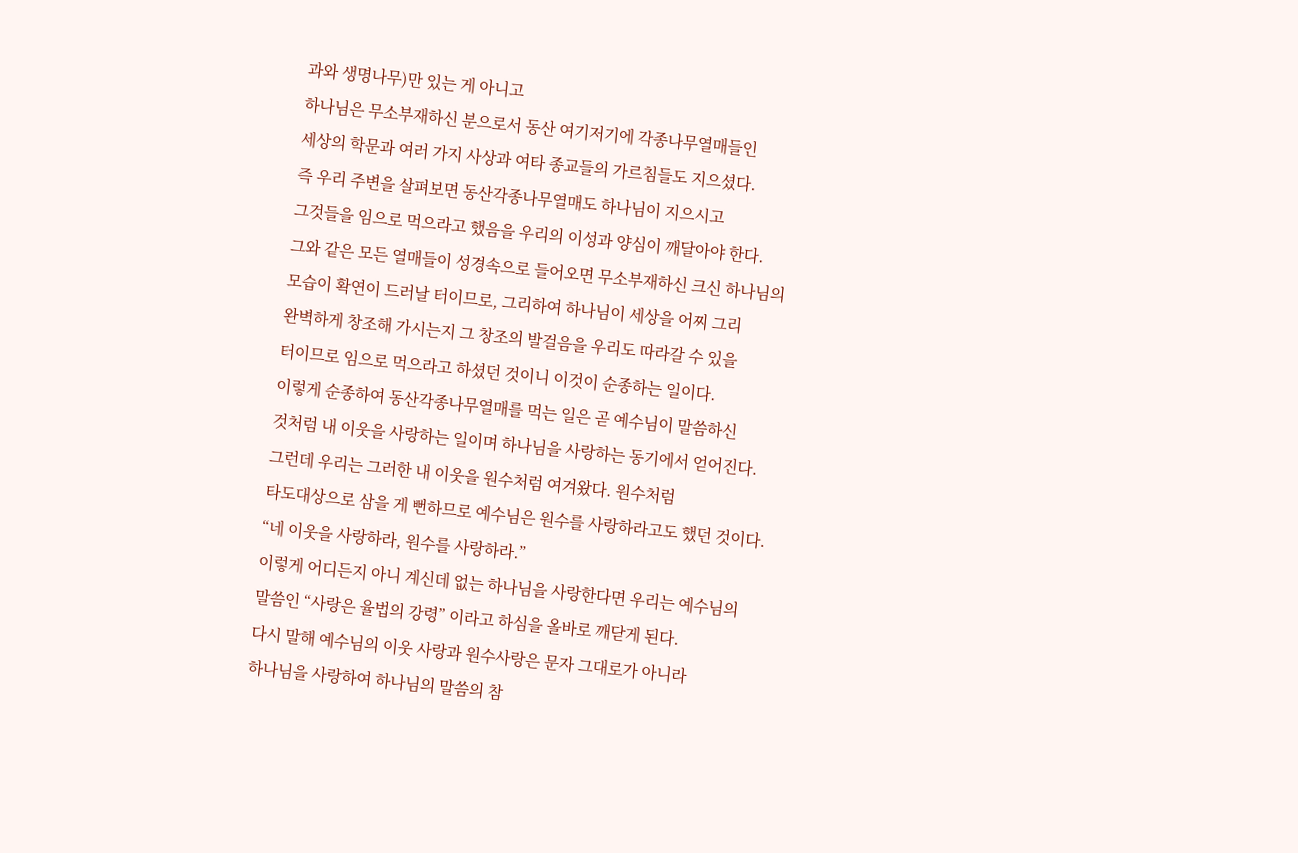과와 생명나무)만 있는 게 아니고
하나님은 무소부재하신 분으로서 동산 여기저기에 각종나무열매들인
세상의 학문과 여러 가지 사상과 여타 종교들의 가르침들도 지으셨다.
즉 우리 주변을 살펴보면 동산각종나무열매도 하나님이 지으시고
그것들을 임으로 먹으라고 했음을 우리의 이성과 양심이 깨달아야 한다.
그와 같은 모든 열매들이 성경속으로 들어오면 무소부재하신 크신 하나님의
모습이 확연이 드러날 터이므로, 그리하여 하나님이 세상을 어찌 그리
완벽하게 창조해 가시는지 그 창조의 발걸음을 우리도 따라갈 수 있을
터이므로 임으로 먹으라고 하셨던 것이니 이것이 순종하는 일이다.
이렇게 순종하여 동산각종나무열매를 먹는 일은 곧 예수님이 말씀하신
것처럼 내 이웃을 사랑하는 일이며 하나님을 사랑하는 동기에서 얻어진다.
그런데 우리는 그러한 내 이웃을 원수처럼 여겨왔다. 원수처럼
타도대상으로 삼을 게 뻔하므로 예수님은 원수를 사랑하라고도 했던 것이다.
“네 이웃을 사랑하라, 원수를 사랑하라.”
이렇게 어디든지 아니 계신데 없는 하나님을 사랑한다면 우리는 예수님의
말씀인 “사랑은 율법의 강령” 이라고 하심을 올바로 깨닫게 된다.
다시 말해 예수님의 이웃 사랑과 원수사랑은 문자 그대로가 아니라
하나님을 사랑하여 하나님의 말씀의 참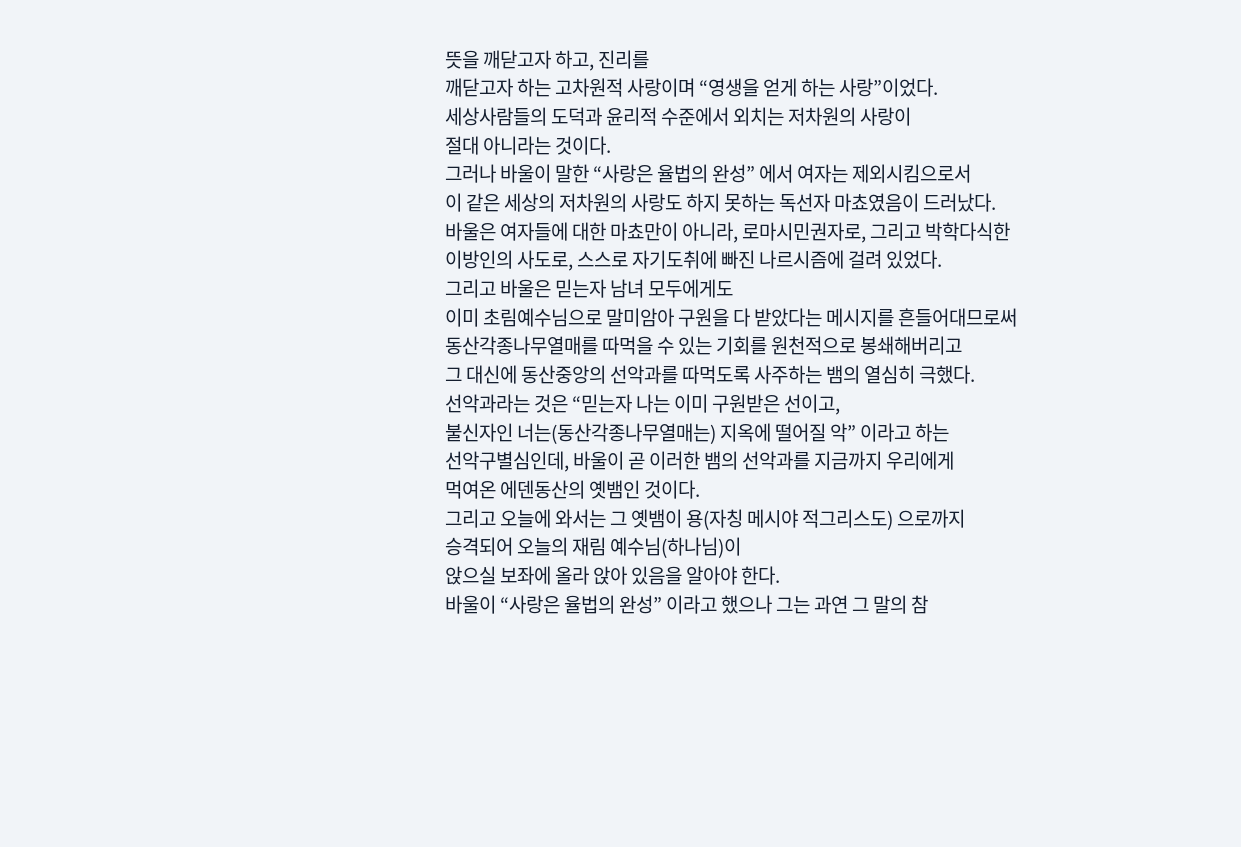뜻을 깨닫고자 하고, 진리를
깨닫고자 하는 고차원적 사랑이며 “영생을 얻게 하는 사랑”이었다.
세상사람들의 도덕과 윤리적 수준에서 외치는 저차원의 사랑이
절대 아니라는 것이다.
그러나 바울이 말한 “사랑은 율법의 완성” 에서 여자는 제외시킴으로서
이 같은 세상의 저차원의 사랑도 하지 못하는 독선자 마쵸였음이 드러났다.
바울은 여자들에 대한 마쵸만이 아니라, 로마시민권자로, 그리고 박학다식한
이방인의 사도로, 스스로 자기도취에 빠진 나르시즘에 걸려 있었다.
그리고 바울은 믿는자 남녀 모두에게도
이미 초림예수님으로 말미암아 구원을 다 받았다는 메시지를 흔들어대므로써
동산각종나무열매를 따먹을 수 있는 기회를 원천적으로 봉쇄해버리고
그 대신에 동산중앙의 선악과를 따먹도록 사주하는 뱀의 열심히 극했다.
선악과라는 것은 “믿는자 나는 이미 구원받은 선이고,
불신자인 너는(동산각종나무열매는) 지옥에 떨어질 악” 이라고 하는
선악구별심인데, 바울이 곧 이러한 뱀의 선악과를 지금까지 우리에게
먹여온 에덴동산의 옛뱀인 것이다.
그리고 오늘에 와서는 그 옛뱀이 용(자칭 메시야 적그리스도) 으로까지
승격되어 오늘의 재림 예수님(하나님)이
앉으실 보좌에 올라 앉아 있음을 알아야 한다.
바울이 “사랑은 율법의 완성” 이라고 했으나 그는 과연 그 말의 참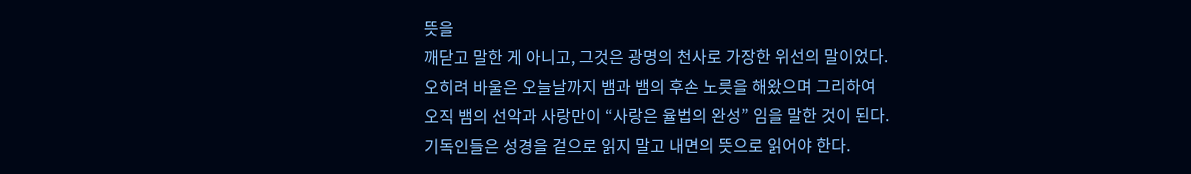뜻을
깨닫고 말한 게 아니고, 그것은 광명의 천사로 가장한 위선의 말이었다.
오히려 바울은 오늘날까지 뱀과 뱀의 후손 노릇을 해왔으며 그리하여
오직 뱀의 선악과 사랑만이 “사랑은 율법의 완성” 임을 말한 것이 된다.
기독인들은 성경을 겉으로 읽지 말고 내면의 뜻으로 읽어야 한다.